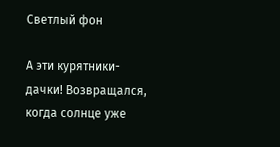Светлый фон

А эти курятники-дачки! Возвращался, когда солнце уже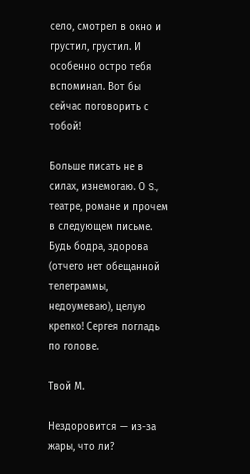село, смотрел в окно и грустил, грустил. И особенно остро тебя вспоминал. Вот бы сейчас поговорить с тобой!

Больше писать не в силах, изнемогаю. О S., театре, романе и прочем в следующем письме. Будь бодра, здорова (отчего нет обещанной телеграммы, недоумеваю), целую крепко! Сергея погладь по голове.

Твой М.

Нездоровится — из-за жары, что ли?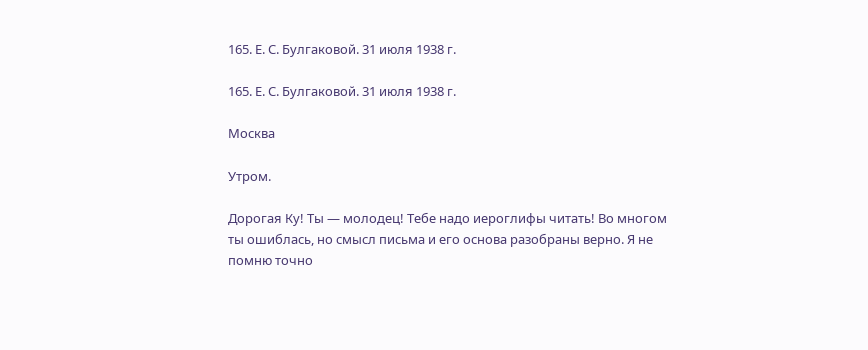165. Е. С. Булгаковой. 31 июля 1938 г.

165. Е. С. Булгаковой. 31 июля 1938 г.

Москва

Утром.

Дорогая Ку! Ты — молодец! Тебе надо иероглифы читать! Во многом ты ошиблась, но смысл письма и его основа разобраны верно. Я не помню точно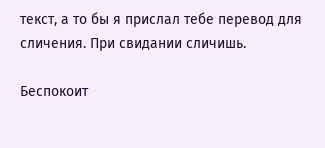текст, а то бы я прислал тебе перевод для сличения. При свидании сличишь.

Беспокоит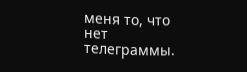меня то, что нет телеграммы.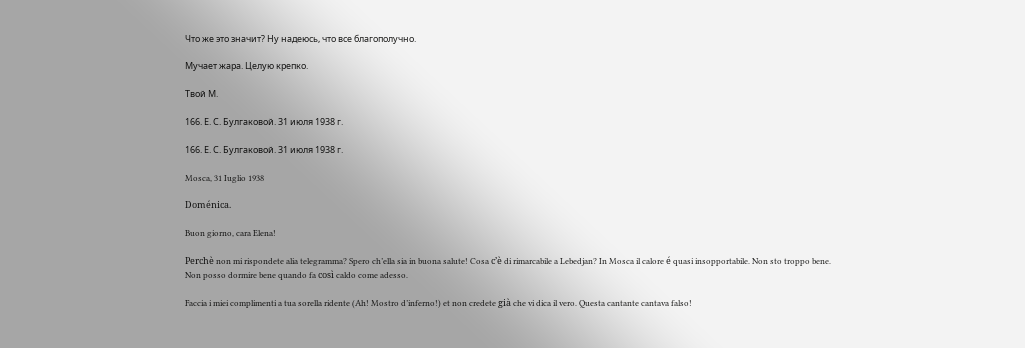Что же это значит? Ну надеюсь, что все благополучно.

Мучает жара. Целую крепко.

Твой М.

166. Е. С. Булгаковой. 31 июля 1938 г.

166. Е. С. Булгаковой. 31 июля 1938 г.

Mosca, 31 Iuglio 1938

Doménica.

Buon giorno, cara Elena!

Perchè non mi rispondete alia telegramma? Spero ch’ella sia in buona salute! Cosa c’è di rimarcabile a Lebedjan? In Mosca il calore é quasi insopportabile. Non sto troppo bene. Non posso dormire bene quando fa così caldo come adesso.

Faccia i miei complimenti a tua sorella ridente (Ah! Mostro d’inferno!) et non credete già che vi dica il vero. Questa cantante cantava falso!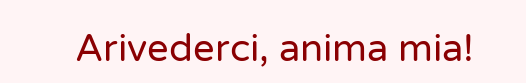Arivederci, anima mia!